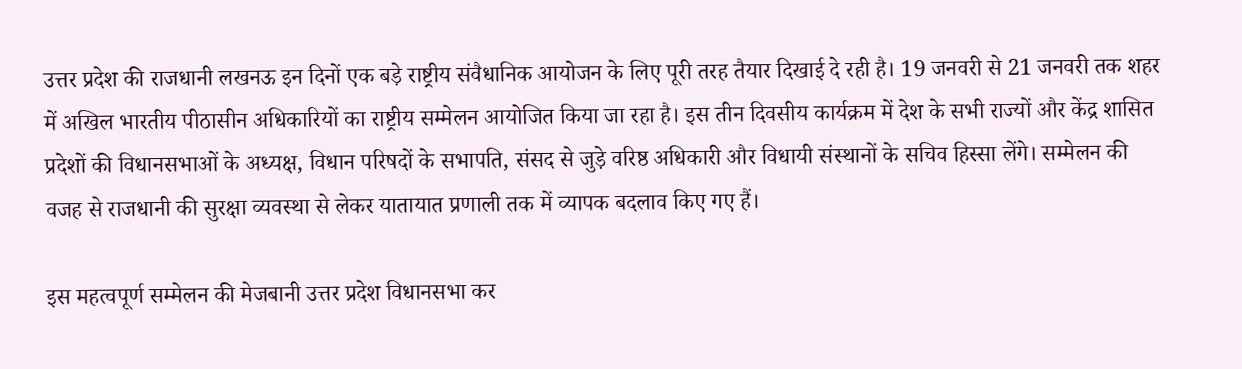उत्तर प्रदेश की राजधानी लखनऊ इन दिनों एक बड़े राष्ट्रीय संवैधानिक आयोजन के लिए पूरी तरह तैयार दिखाई दे रही है। 19 जनवरी से 21 जनवरी तक शहर में अखिल भारतीय पीठासीन अधिकारियों का राष्ट्रीय सम्मेलन आयोजित किया जा रहा है। इस तीन दिवसीय कार्यक्रम में देश के सभी राज्यों और केंद्र शासित प्रदेशों की विधानसभाओं के अध्यक्ष, विधान परिषदों के सभापति, संसद से जुड़े वरिष्ठ अधिकारी और विधायी संस्थानों के सचिव हिस्सा लेंगे। सम्मेलन की वजह से राजधानी की सुरक्षा व्यवस्था से लेकर यातायात प्रणाली तक में व्यापक बदलाव किए गए हैं।

इस महत्वपूर्ण सम्मेलन की मेजबानी उत्तर प्रदेश विधानसभा कर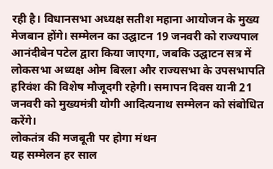रही है। विधानसभा अध्यक्ष सतीश महाना आयोजन के मुख्य मेजबान होंगे। सम्मेलन का उद्घाटन 19 जनवरी को राज्यपाल आनंदीबेन पटेल द्वारा किया जाएगा, जबकि उद्घाटन सत्र में लोकसभा अध्यक्ष ओम बिरला और राज्यसभा के उपसभापति हरिवंश की विशेष मौजूदगी रहेगी। समापन दिवस यानी 21 जनवरी को मुख्यमंत्री योगी आदित्यनाथ सम्मेलन को संबोधित करेंगे।
लोकतंत्र की मजबूती पर होगा मंथन
यह सम्मेलन हर साल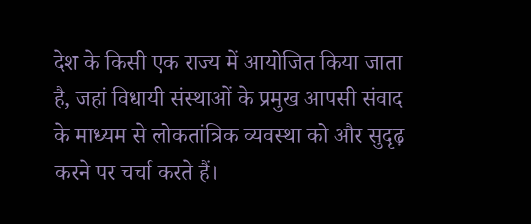देश के किसी एक राज्य में आयोजित किया जाता है, जहां विधायी संस्थाओं के प्रमुख आपसी संवाद के माध्यम से लोकतांत्रिक व्यवस्था को और सुदृढ़ करने पर चर्चा करते हैं।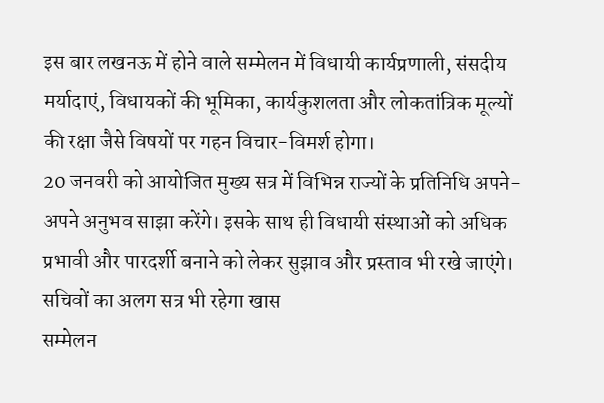इस बार लखनऊ में होने वाले सम्मेलन में विधायी कार्यप्रणाली, संसदीय मर्यादाएं, विधायकों की भूमिका, कार्यकुशलता और लोकतांत्रिक मूल्यों की रक्षा जैसे विषयों पर गहन विचार-विमर्श होगा।
20 जनवरी को आयोजित मुख्य सत्र में विभिन्न राज्यों के प्रतिनिधि अपने-अपने अनुभव साझा करेंगे। इसके साथ ही विधायी संस्थाओं को अधिक प्रभावी और पारदर्शी बनाने को लेकर सुझाव और प्रस्ताव भी रखे जाएंगे।
सचिवों का अलग सत्र भी रहेगा खास
सम्मेलन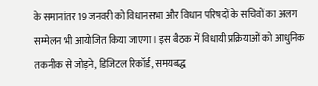के समानांतर 19 जनवरी को विधानसभा और विधान परिषदों के सचिवों का अलग सम्मेलन भी आयोजित किया जाएगा। इस बैठक में विधायी प्रक्रियाओं को आधुनिक तकनीक से जोड़ने, डिजिटल रिकॉर्ड, समयबद्ध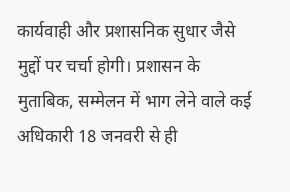कार्यवाही और प्रशासनिक सुधार जैसे मुद्दों पर चर्चा होगी। प्रशासन के मुताबिक, सम्मेलन में भाग लेने वाले कई अधिकारी 18 जनवरी से ही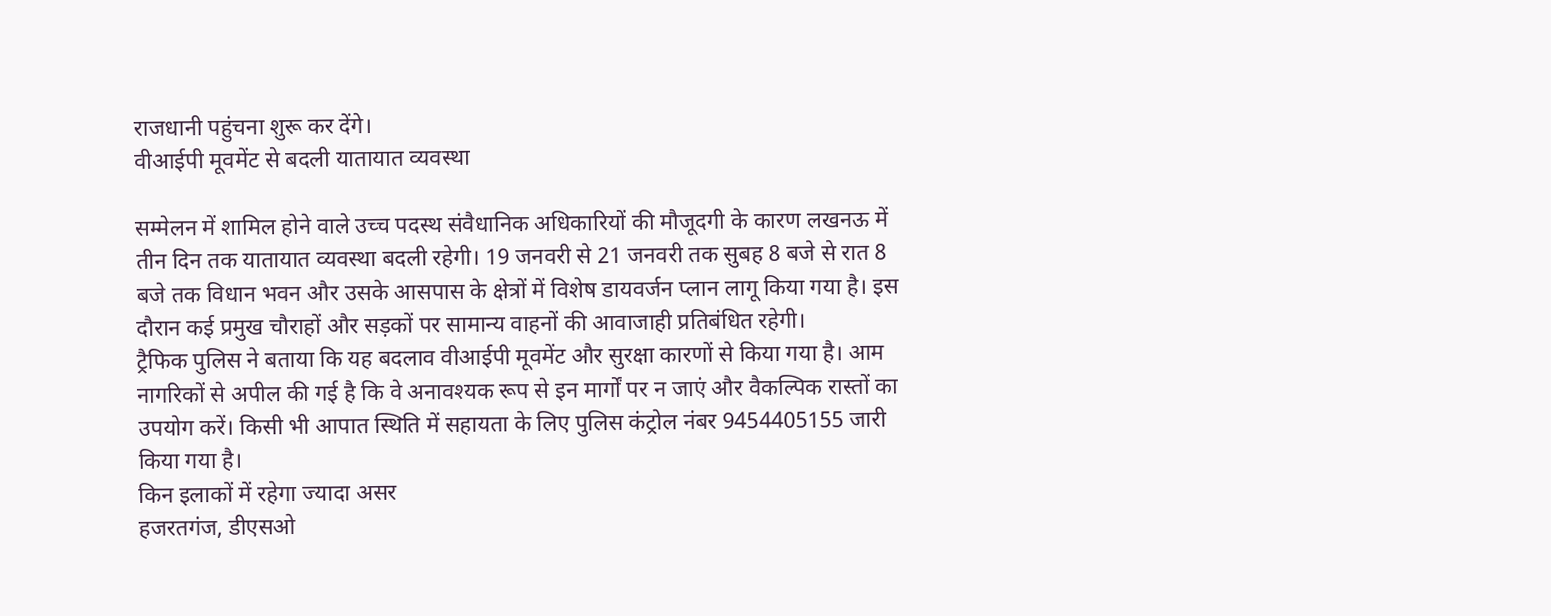राजधानी पहुंचना शुरू कर देंगे।
वीआईपी मूवमेंट से बदली यातायात व्यवस्था

सम्मेलन में शामिल होने वाले उच्च पदस्थ संवैधानिक अधिकारियों की मौजूदगी के कारण लखनऊ में तीन दिन तक यातायात व्यवस्था बदली रहेगी। 19 जनवरी से 21 जनवरी तक सुबह 8 बजे से रात 8 बजे तक विधान भवन और उसके आसपास के क्षेत्रों में विशेष डायवर्जन प्लान लागू किया गया है। इस दौरान कई प्रमुख चौराहों और सड़कों पर सामान्य वाहनों की आवाजाही प्रतिबंधित रहेगी।
ट्रैफिक पुलिस ने बताया कि यह बदलाव वीआईपी मूवमेंट और सुरक्षा कारणों से किया गया है। आम नागरिकों से अपील की गई है कि वे अनावश्यक रूप से इन मार्गों पर न जाएं और वैकल्पिक रास्तों का उपयोग करें। किसी भी आपात स्थिति में सहायता के लिए पुलिस कंट्रोल नंबर 9454405155 जारी किया गया है।
किन इलाकों में रहेगा ज्यादा असर
हजरतगंज, डीएसओ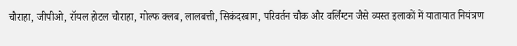चौराहा, जीपीओ, रॉयल होटल चौराहा, गोल्फ क्लब, लालबत्ती, सिकंदरबाग, परिवर्तन चौक और वर्लिंग्टन जैसे व्यस्त इलाकों में यातायात नियंत्रण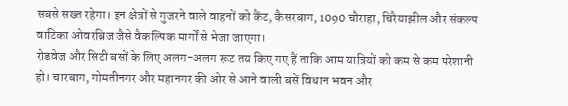सबसे सख्त रहेगा। इन क्षेत्रों से गुजरने वाले वाहनों को कैंट, कैसरबाग, 1090 चौराहा, चिरैयाझील और संकल्प वाटिका ओवरब्रिज जैसे वैकल्पिक मार्गों से भेजा जाएगा।
रोडवेज और सिटी बसों के लिए अलग-अलग रूट तय किए गए हैं ताकि आम यात्रियों को कम से कम परेशानी हो। चारबाग, गोमतीनगर और महानगर की ओर से आने वाली बसें विधान भवन और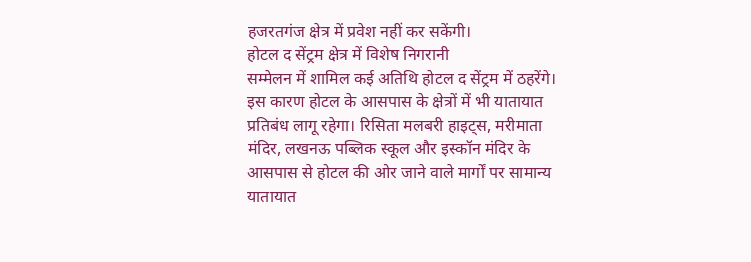हजरतगंज क्षेत्र में प्रवेश नहीं कर सकेंगी।
होटल द सेंट्रम क्षेत्र में विशेष निगरानी
सम्मेलन में शामिल कई अतिथि होटल द सेंट्रम में ठहरेंगे। इस कारण होटल के आसपास के क्षेत्रों में भी यातायात प्रतिबंध लागू रहेगा। रिसिता मलबरी हाइट्स, मरीमाता मंदिर, लखनऊ पब्लिक स्कूल और इस्कॉन मंदिर के आसपास से होटल की ओर जाने वाले मार्गों पर सामान्य यातायात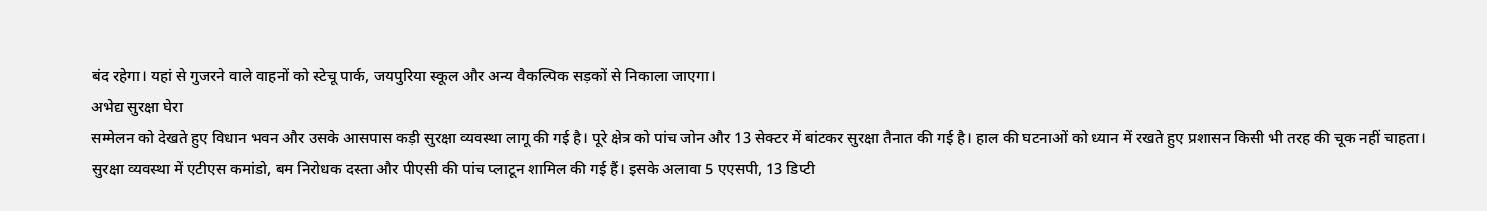बंद रहेगा। यहां से गुजरने वाले वाहनों को स्टेचू पार्क, जयपुरिया स्कूल और अन्य वैकल्पिक सड़कों से निकाला जाएगा।
अभेद्य सुरक्षा घेरा
सम्मेलन को देखते हुए विधान भवन और उसके आसपास कड़ी सुरक्षा व्यवस्था लागू की गई है। पूरे क्षेत्र को पांच जोन और 13 सेक्टर में बांटकर सुरक्षा तैनात की गई है। हाल की घटनाओं को ध्यान में रखते हुए प्रशासन किसी भी तरह की चूक नहीं चाहता।
सुरक्षा व्यवस्था में एटीएस कमांडो, बम निरोधक दस्ता और पीएसी की पांच प्लाटून शामिल की गई हैं। इसके अलावा 5 एएसपी, 13 डिप्टी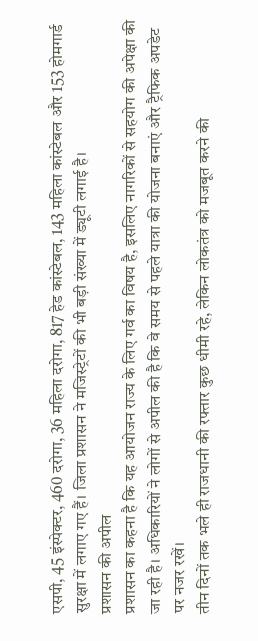एसपी, 45 इंस्पेक्टर, 460 दरोगा, 36 महिला दरोगा, 817 हेड कांस्टेबल, 143 महिला कांस्टेबल और 153 होमगार्ड सुरक्षा में लगाए गए हैं। जिला प्रशासन ने मजिस्ट्रेटों की भी बड़ी संख्या में ड्यूटी लगाई है।
प्रशासन की अपील
प्रशासन का कहना है कि यह आयोजन राज्य के लिए गर्व का विषय है, इसलिए नागरिकों से सहयोग की अपेक्षा की जा रही है। अधिकारियों ने लोगों से अपील की है कि वे समय से पहले यात्रा की योजना बनाएं और ट्रैफिक अपडेट पर नजर रखें।
तीन दिनों तक भले ही राजधानी की रफ्तार कुछ धीमी रहे, लेकिन लोकतंत्र को मजबूत करने की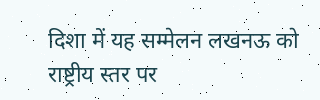दिशा में यह सम्मेलन लखनऊ को राष्ट्रीय स्तर पर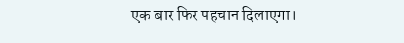एक बार फिर पहचान दिलाएगा।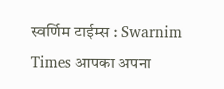स्वर्णिम टाईम्स : Swarnim Times आपका अपना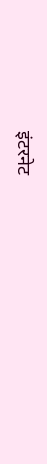इंटरनेट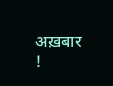अख़बार !